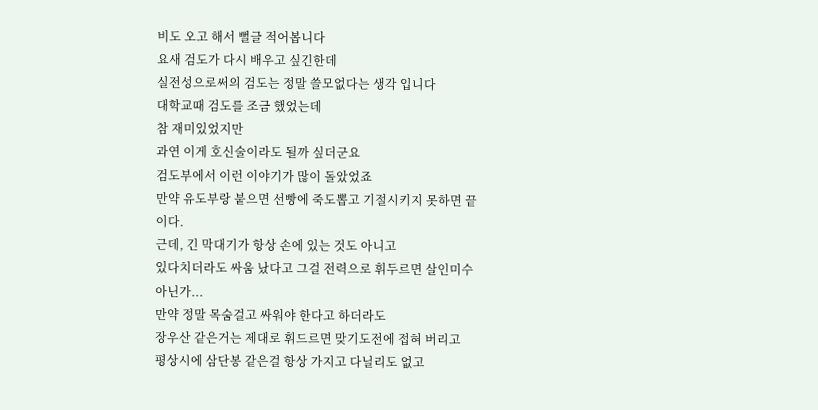비도 오고 해서 뻘글 적어봅니다
요새 검도가 다시 배우고 싶긴한데
실전성으로써의 검도는 정말 쓸모없다는 생각 입니다
대학교때 검도를 조금 했었는데
참 재미있었지만
과연 이게 호신술이라도 될까 싶더군요
검도부에서 이런 이야기가 많이 돌았었죠
만약 유도부랑 붙으면 선빵에 죽도뽑고 기절시키지 못하면 끝이다.
근데, 긴 막대기가 항상 손에 있는 것도 아니고
있다치더라도 싸움 났다고 그걸 전력으로 휘두르면 살인미수 아닌가...
만약 정말 목숨걸고 싸워야 한다고 하더라도
장우산 같은거는 제대로 휘드르면 맞기도전에 접혀 버리고
평상시에 삼단봉 같은걸 항상 가지고 다닐리도 없고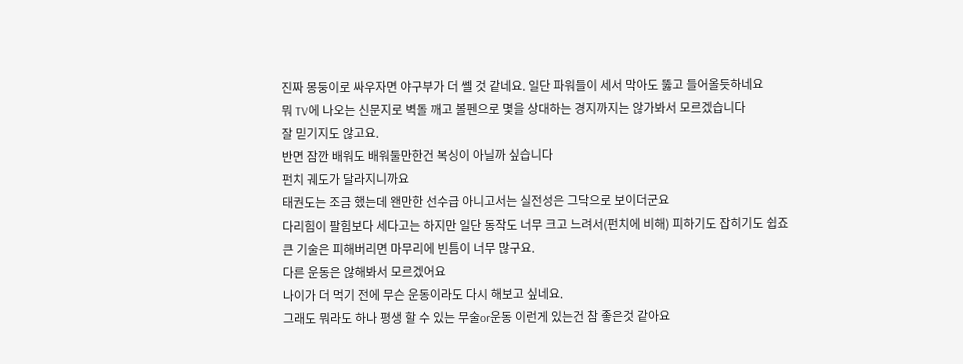진짜 몽둥이로 싸우자면 야구부가 더 쎌 것 같네요. 일단 파워들이 세서 막아도 뚫고 들어올듯하네요
뭐 TV에 나오는 신문지로 벽돌 깨고 볼펜으로 몇을 상대하는 경지까지는 않가봐서 모르겠습니다
잘 믿기지도 않고요.
반면 잠깐 배워도 배워둘만한건 복싱이 아닐까 싶습니다
펀치 궤도가 달라지니까요
태권도는 조금 했는데 왠만한 선수급 아니고서는 실전성은 그닥으로 보이더군요
다리힘이 팔힘보다 세다고는 하지만 일단 동작도 너무 크고 느려서(펀치에 비해) 피하기도 잡히기도 쉽죠
큰 기술은 피해버리면 마무리에 빈틈이 너무 많구요.
다른 운동은 않해봐서 모르겠어요
나이가 더 먹기 전에 무슨 운동이라도 다시 해보고 싶네요.
그래도 뭐라도 하나 평생 할 수 있는 무술or운동 이런게 있는건 참 좋은것 같아요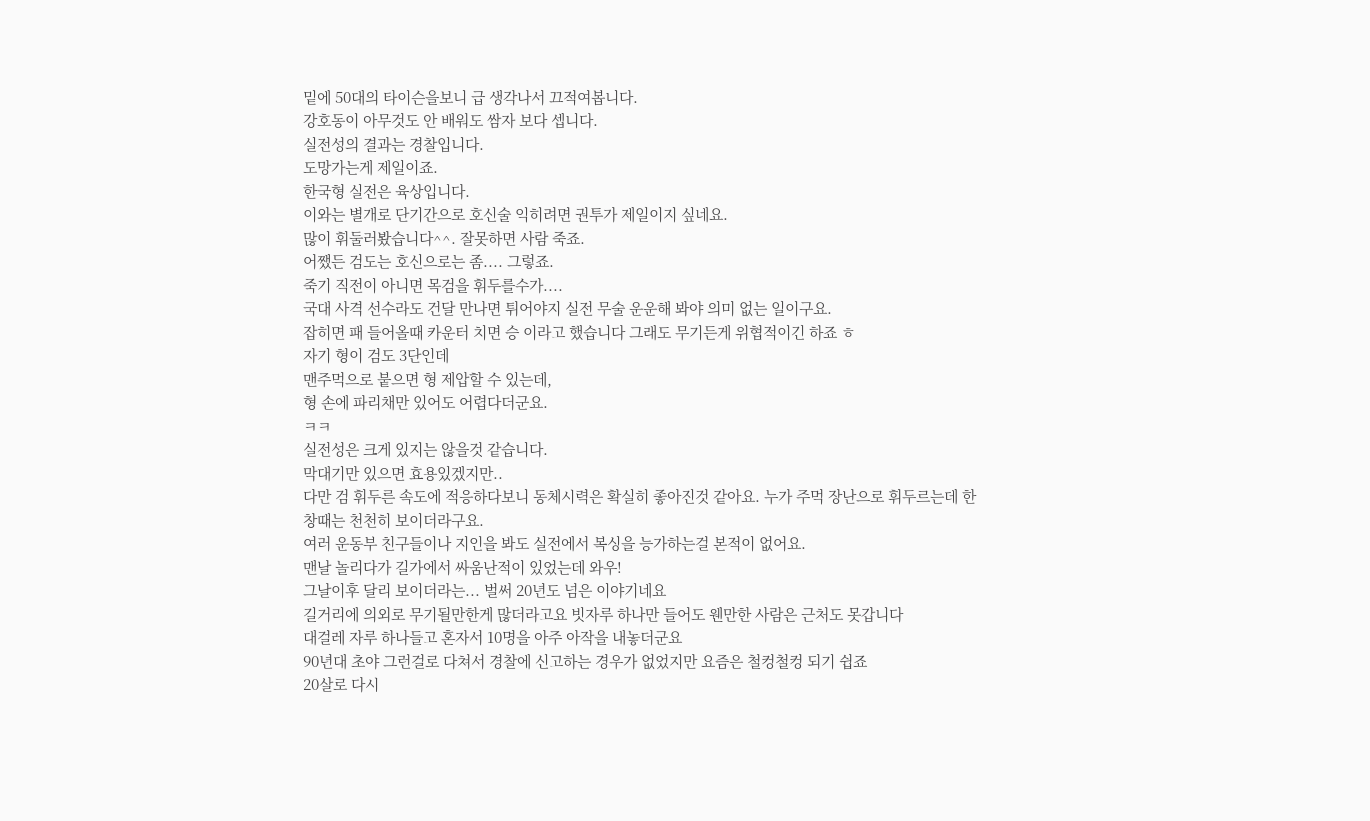밑에 50대의 타이슨을보니 급 생각나서 끄적여봅니다.
강호동이 아무것도 안 배워도 쌈자 보다 셉니다.
실전성의 결과는 경찰입니다.
도망가는게 제일이죠.
한국형 실전은 육상입니다.
이와는 별개로 단기간으로 호신술 익히려면 권투가 제일이지 싶네요.
많이 휘둘러봤습니다^^. 잘못하면 사람 죽죠.
어쨌든 검도는 호신으로는 좀.... 그렇죠.
죽기 직전이 아니면 목검을 휘두를수가....
국대 사격 선수라도 건달 만나면 튀어야지 실전 무술 운운해 봐야 의미 없는 일이구요.
잡히면 패 들어올때 카운터 치면 승 이라고 했습니다 그래도 무기든게 위협적이긴 하죠 ㅎ
자기 형이 검도 3단인데
맨주먹으로 붙으면 형 제압할 수 있는데,
형 손에 파리채만 있어도 어렵다더군요.
ㅋㅋ
실전성은 크게 있지는 않을것 같습니다.
막대기만 있으면 효용있겠지만..
다만 검 휘두른 속도에 적응하다보니 동체시력은 확실히 좋아진것 같아요. 누가 주먹 장난으로 휘두르는데 한창때는 천천히 보이더라구요.
여러 운동부 친구들이나 지인을 봐도 실전에서 복싱을 능가하는걸 본적이 없어요.
맨날 놀리다가 길가에서 싸움난적이 있었는데 와우!
그날이후 달리 보이더라는... 벌써 20년도 넘은 이야기네요
길거리에 의외로 무기될만한게 많더라고요 빗자루 하나만 들어도 웬만한 사람은 근처도 못갑니다
대걸레 자루 하나들고 혼자서 10명을 아주 아작을 내놓더군요
90년대 초야 그런걸로 다쳐서 경찰에 신고하는 경우가 없었지만 요즘은 철컹철컹 되기 쉽죠
20살로 다시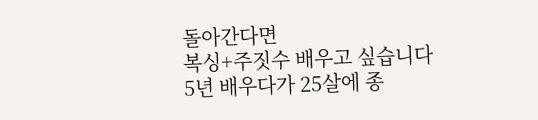돌아간다면
복싱+주짓수 배우고 싶습니다
5년 배우다가 25살에 종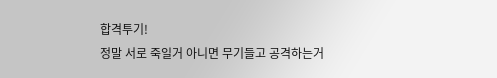합격투기!
정말 서로 죽일거 아니면 무기들고 공격하는거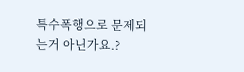특수폭행으로 문제되는거 아닌가요.?